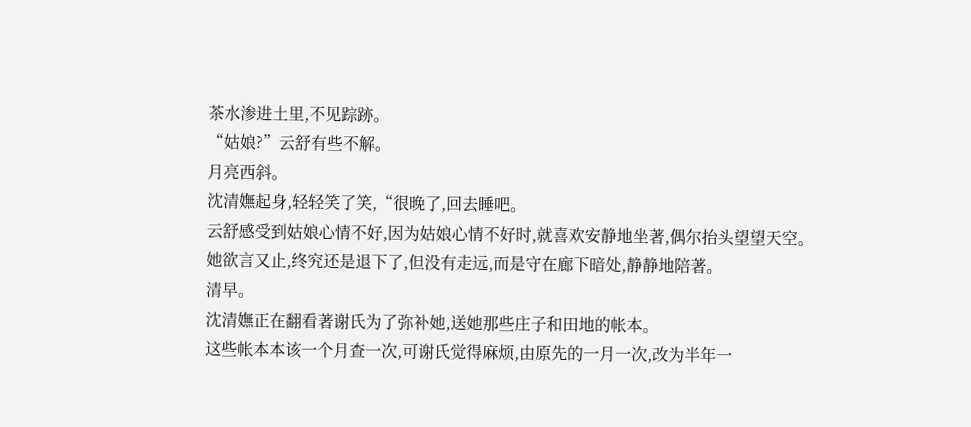茶水渗进土里,不见踪跡。
“姑娘?”云舒有些不解。
月亮西斜。
沈清嫵起身,轻轻笑了笑,“很晚了,回去睡吧。
云舒感受到姑娘心情不好,因为姑娘心情不好时,就喜欢安静地坐著,偶尔抬头望望天空。
她欲言又止,终究还是退下了,但没有走远,而是守在廊下暗处,静静地陪著。
清早。
沈清嫵正在翻看著谢氏为了弥补她,送她那些庄子和田地的帐本。
这些帐本本该一个月查一次,可谢氏觉得麻烦,由原先的一月一次,改为半年一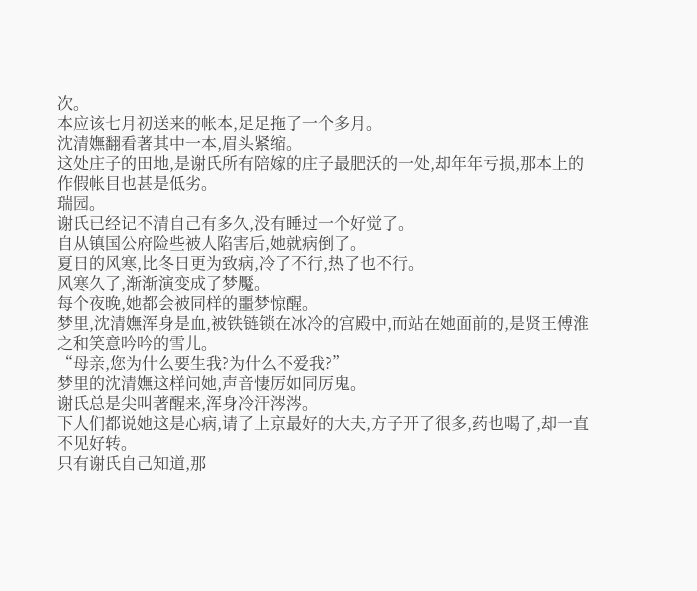次。
本应该七月初送来的帐本,足足拖了一个多月。
沈清嫵翻看著其中一本,眉头紧缩。
这处庄子的田地,是谢氏所有陪嫁的庄子最肥沃的一处,却年年亏损,那本上的作假帐目也甚是低劣。
瑞园。
谢氏已经记不清自己有多久,没有睡过一个好觉了。
自从镇国公府险些被人陷害后,她就病倒了。
夏日的风寒,比冬日更为致病,冷了不行,热了也不行。
风寒久了,渐渐演变成了梦魘。
每个夜晚,她都会被同样的噩梦惊醒。
梦里,沈清嫵浑身是血,被铁链锁在冰冷的宫殿中,而站在她面前的,是贤王傅淮之和笑意吟吟的雪儿。
“母亲,您为什么要生我?为什么不爱我?”
梦里的沈清嫵这样问她,声音悽厉如同厉鬼。
谢氏总是尖叫著醒来,浑身冷汗涔涔。
下人们都说她这是心病,请了上京最好的大夫,方子开了很多,药也喝了,却一直不见好转。
只有谢氏自己知道,那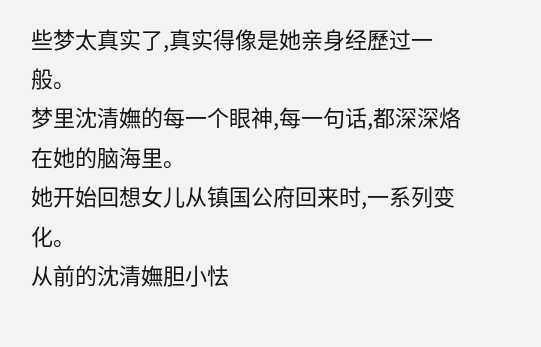些梦太真实了,真实得像是她亲身经歷过一般。
梦里沈清嫵的每一个眼神,每一句话,都深深烙在她的脑海里。
她开始回想女儿从镇国公府回来时,一系列变化。
从前的沈清嫵胆小怯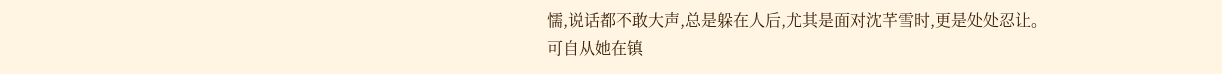懦,说话都不敢大声,总是躲在人后,尤其是面对沈芊雪时,更是处处忍让。
可自从她在镇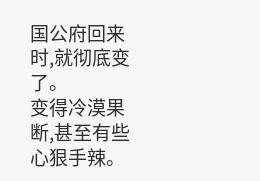国公府回来时,就彻底变了。
变得冷漠果断,甚至有些心狠手辣。